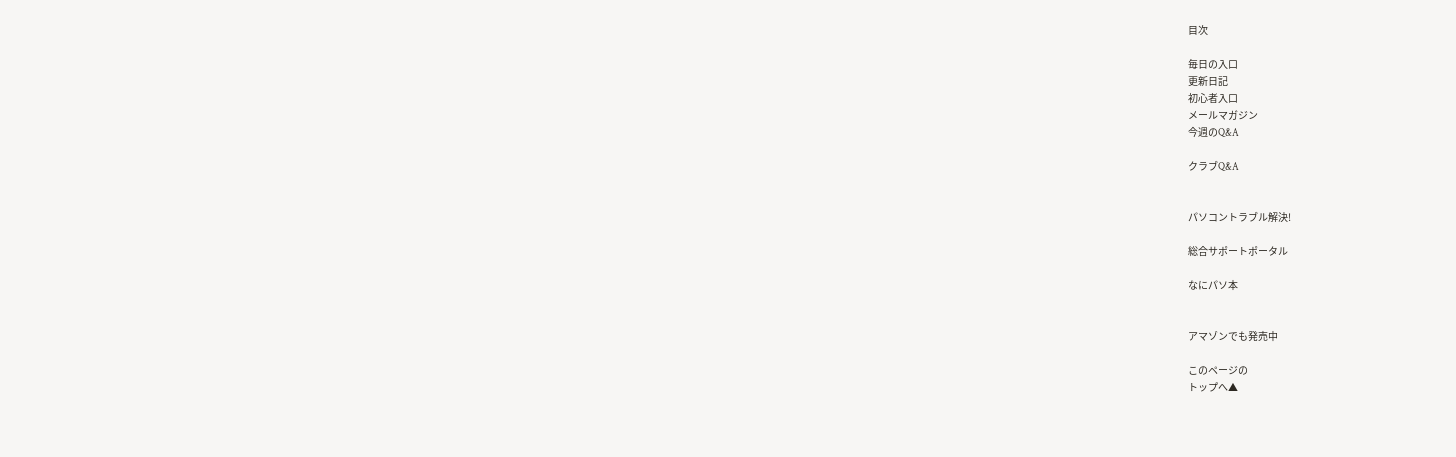目次

毎日の入口
更新日記
初心者入口
メールマガジン
今週のQ&A

クラブQ&A


パソコントラブル解決!

総合サポートポータル

なにパソ本


アマゾンでも発売中

このページの
トップへ▲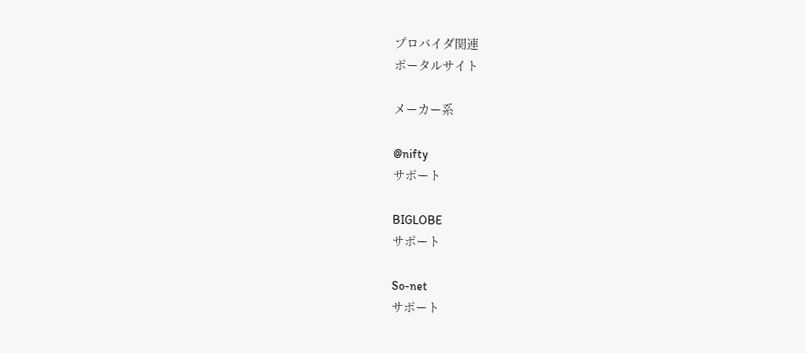プロバイダ関連
ポータルサイト

メーカー系

@nifty
サポート

BIGLOBE
サポート

So-net
サポート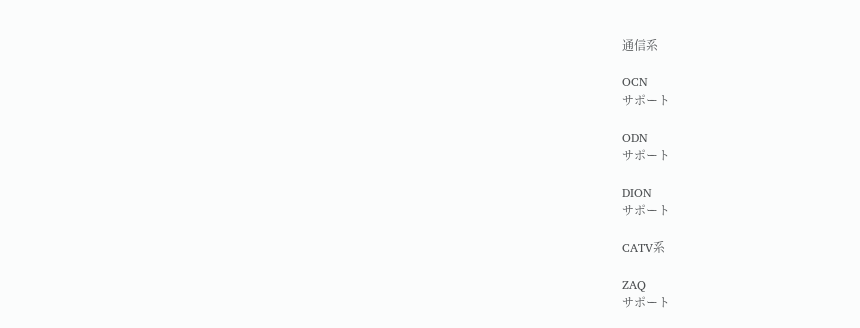通信系

OCN
サポート

ODN
サポート

DION
サポート

CATV系

ZAQ
サポート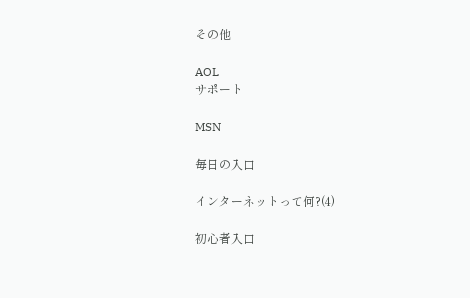その他

AOL
サポート

MSN

毎日の入口

インターネットって何?(4)

初心者入口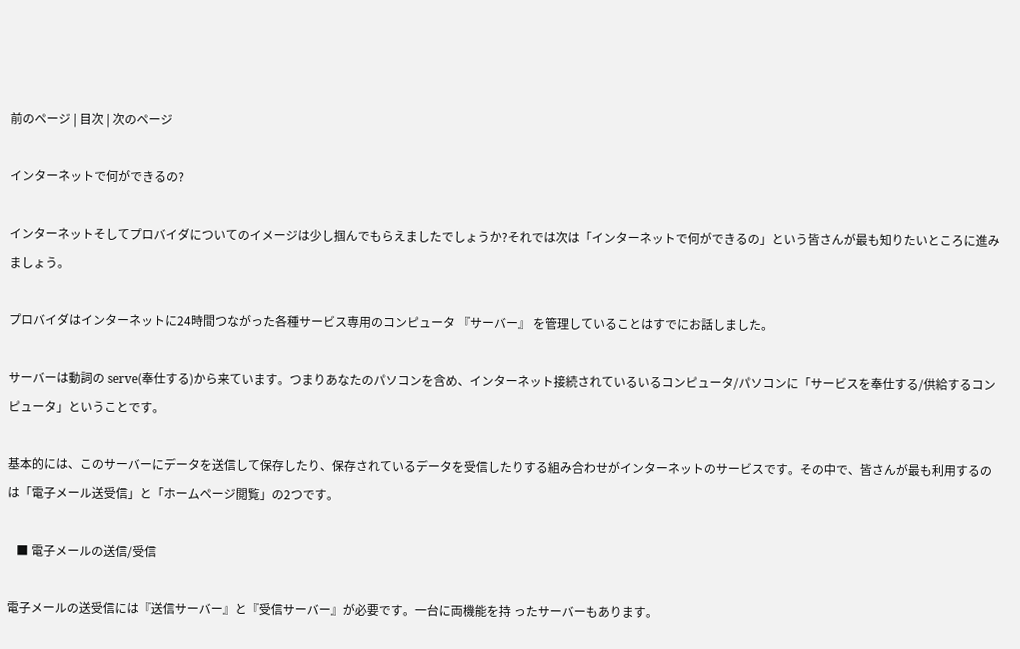前のページ | 目次 | 次のページ

インターネットで何ができるの?

インターネットそしてプロバイダについてのイメージは少し掴んでもらえましたでしょうか?それでは次は「インターネットで何ができるの」という皆さんが最も知りたいところに進みましょう。

プロバイダはインターネットに24時間つながった各種サービス専用のコンピュータ 『サーバー』 を管理していることはすでにお話しました。

サーバーは動詞の serve(奉仕する)から来ています。つまりあなたのパソコンを含め、インターネット接続されているいるコンピュータ/パソコンに「サービスを奉仕する/供給するコンピュータ」ということです。

基本的には、このサーバーにデータを送信して保存したり、保存されているデータを受信したりする組み合わせがインターネットのサービスです。その中で、皆さんが最も利用するのは「電子メール送受信」と「ホームページ閲覧」の2つです。

   ■ 電子メールの送信/受信

電子メールの送受信には『送信サーバー』と『受信サーバー』が必要です。一台に両機能を持 ったサーバーもあります。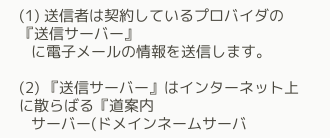(1) 送信者は契約しているプロバイダの『送信サーバー』
   に電子メールの情報を送信します。

(2) 『送信サーバー』はインターネット上に散らばる『道案内
   サーバー(ドメインネームサーバ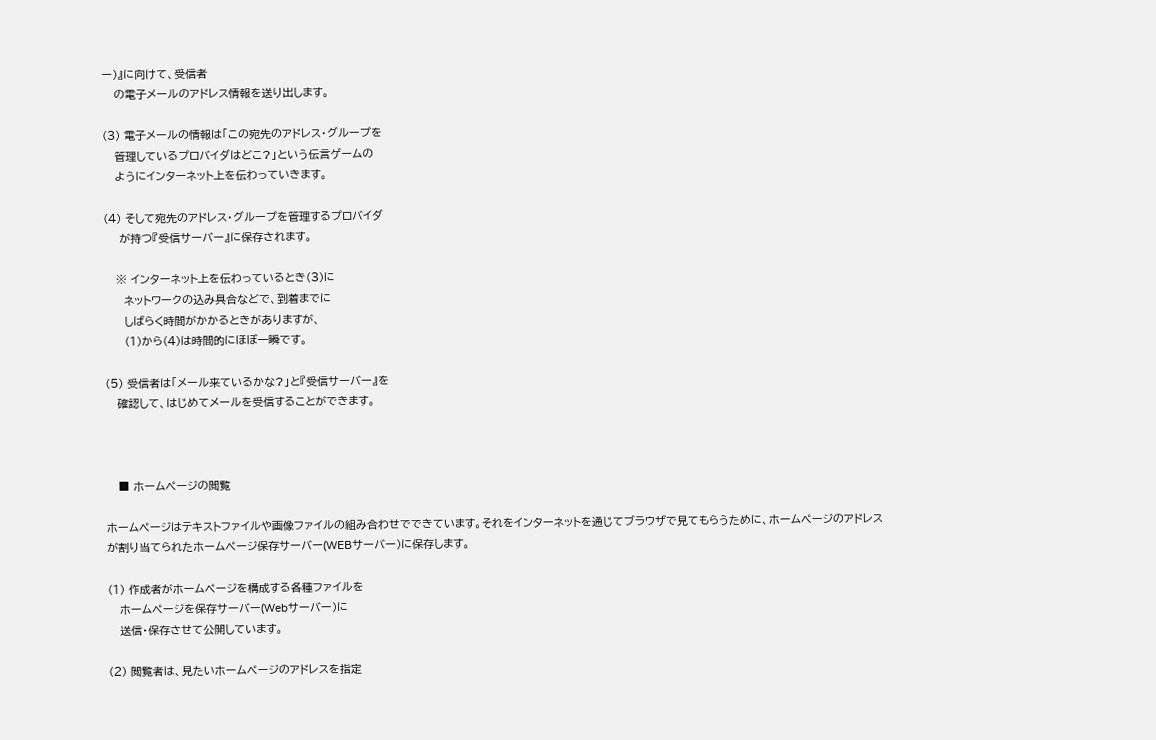ー)』に向けて、受信者
   の電子メールのアドレス情報を送り出します。

(3) 電子メールの情報は「この宛先のアドレス・グループを
   管理しているプロバイダはどこ?」という伝言ゲームの
   ようにインターネット上を伝わっていきます。

(4) そして宛先のアドレス・グループを管理するプロバイダ
    が持つ『受信サーバー』に保存されます。

   ※ インターネット上を伝わっているとき(3)に
     ネットワークの込み具合などで、到着までに
     しばらく時間がかかるときがありますが、
     (1)から(4)は時間的にほぼ一瞬です。

(5) 受信者は「メール来ているかな?」と『受信サーバー』を
   確認して、はじめてメールを受信することができます。



   ■ ホームページの閲覧

ホームページはテキストファイルや画像ファイルの組み合わせでできています。それをインターネットを通じてブラウザで見てもらうために、ホームページのアドレスが割り当てられたホームページ保存サーバー(WEBサーバー)に保存します。

(1) 作成者がホームページを構成する各種ファイルを
   ホームページを保存サーバー(Webサーバー)に
   送信・保存させて公開しています。

(2) 閲覧者は、見たいホームページのアドレスを指定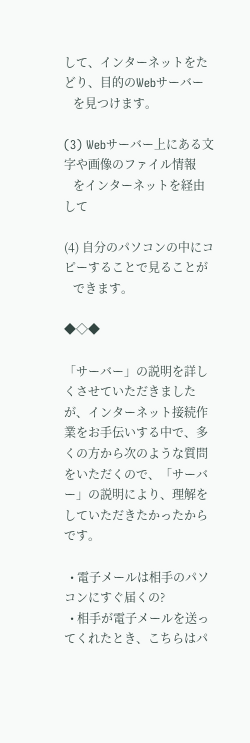して、インターネットをたどり、目的のWebサーバー
   を見つけます。

(3) Webサーバー上にある文字や画像のファイル情報
   をインターネットを経由して

(4) 自分のパソコンの中にコピーすることで見ることが
   できます。

◆◇◆

「サーバー」の説明を詳しくさせていただきましたが、インターネット接続作業をお手伝いする中で、多くの方から次のような質問をいただくので、「サーバー」の説明により、理解をしていただきたかったからです。

  • 電子メールは相手のパソコンにすぐ届くの?
  • 相手が電子メールを送ってくれたとき、こちらはパ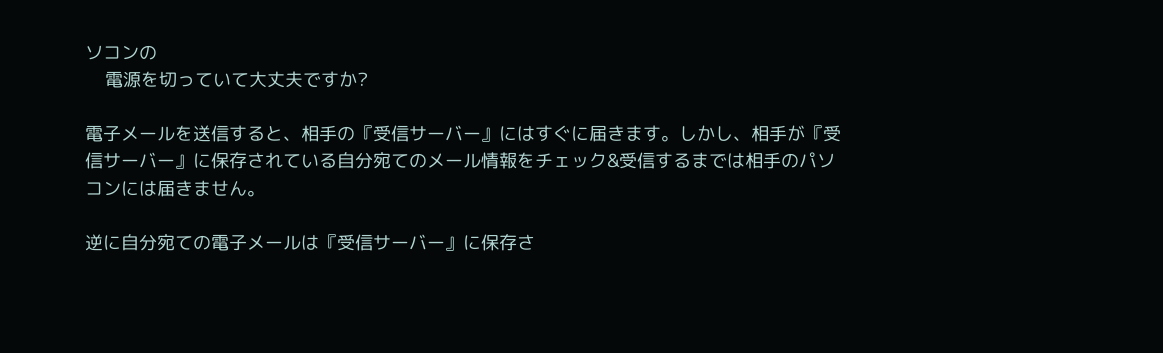ソコンの
    電源を切っていて大丈夫ですか?

電子メールを送信すると、相手の『受信サーバー』にはすぐに届きます。しかし、相手が『受信サーバー』に保存されている自分宛てのメール情報をチェック&受信するまでは相手のパソコンには届きません。

逆に自分宛ての電子メールは『受信サーバー』に保存さ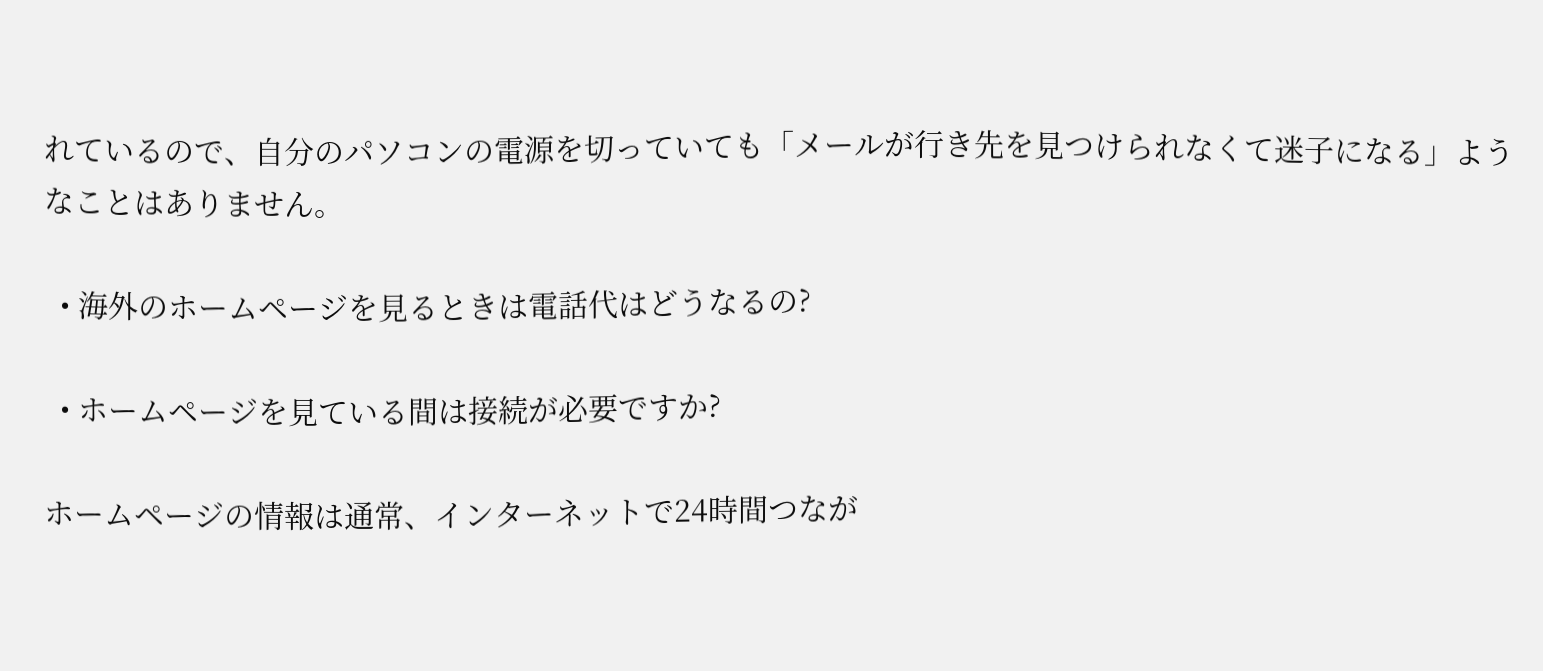れているので、自分のパソコンの電源を切っていても「メールが行き先を見つけられなくて迷子になる」ようなことはありません。

  • 海外のホームページを見るときは電話代はどうなるの?

  • ホームページを見ている間は接続が必要ですか?

ホームページの情報は通常、インターネットで24時間つなが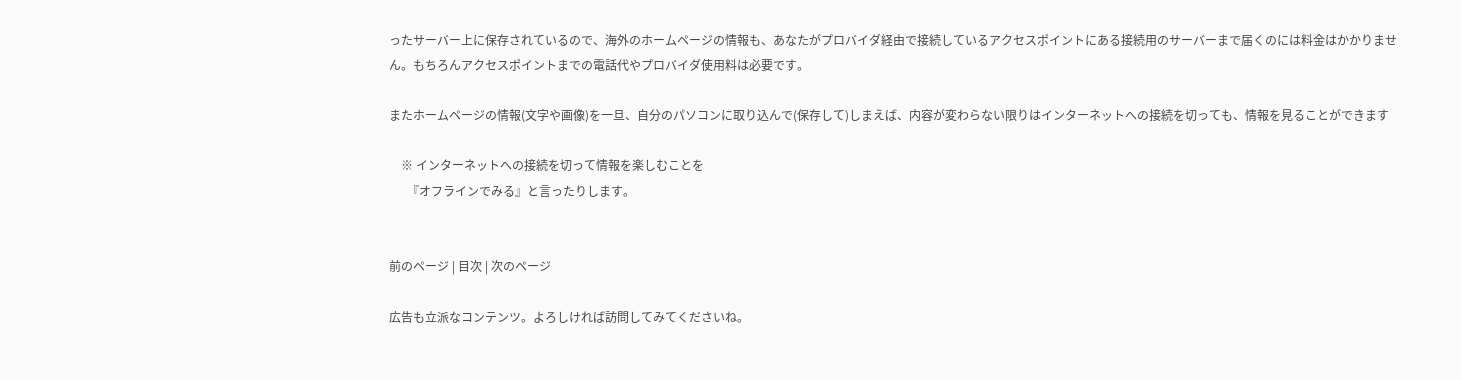ったサーバー上に保存されているので、海外のホームページの情報も、あなたがプロバイダ経由で接続しているアクセスポイントにある接続用のサーバーまで届くのには料金はかかりません。もちろんアクセスポイントまでの電話代やプロバイダ使用料は必要です。

またホームページの情報(文字や画像)を一旦、自分のパソコンに取り込んで(保存して)しまえば、内容が変わらない限りはインターネットへの接続を切っても、情報を見ることができます

    ※ インターネットへの接続を切って情報を楽しむことを
      『オフラインでみる』と言ったりします。


前のページ | 目次 | 次のページ

広告も立派なコンテンツ。よろしければ訪問してみてくださいね。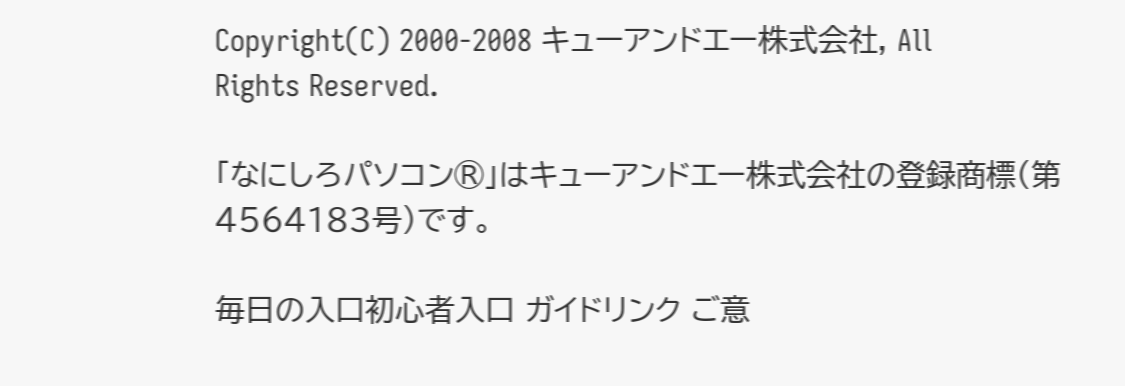Copyright(C) 2000-2008 キューアンドエー株式会社, All Rights Reserved.

「なにしろパソコン®」はキューアンドエー株式会社の登録商標(第4564183号)です。

毎日の入口初心者入口 ガイドリンク ご意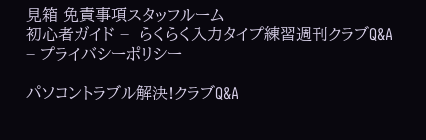見箱 免責事項スタッフルーム
初心者ガイド −  らくらく入力タイプ練習週刊クラブQ&A  − プライバシーポリシー

パソコントラブル解決!クラブQ&A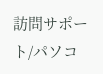訪問サポート/パソコ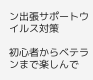ン出張サポートウイルス対策

初心者からベテランまで楽しんで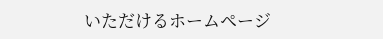いただけるホームページ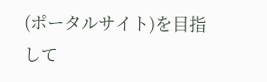(ポータルサイト)を目指して